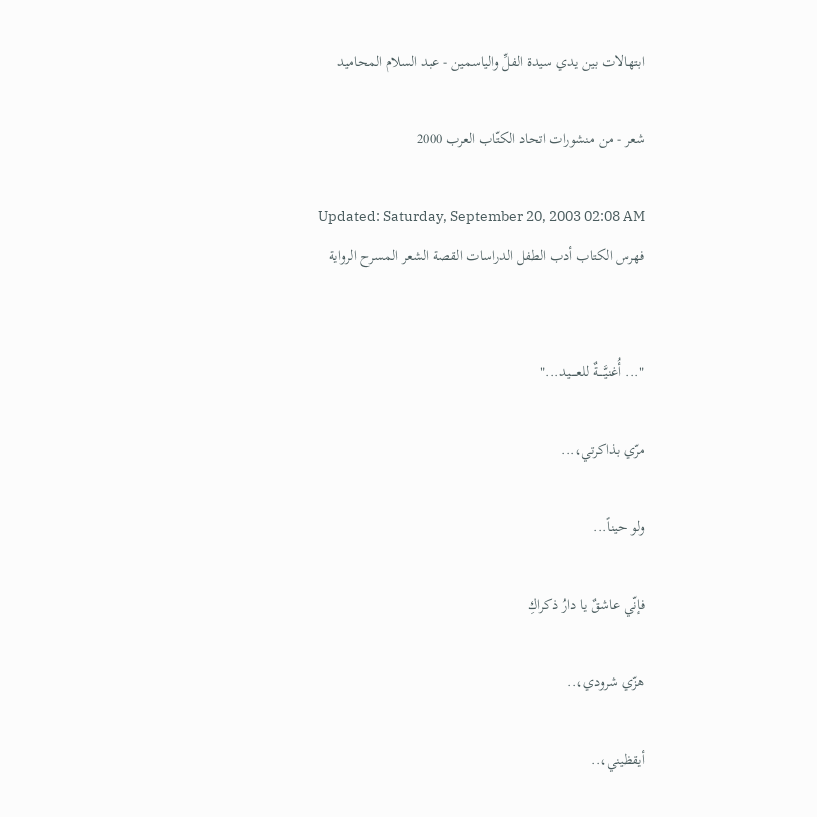ابتهالات بين يدي سيدة الفلِّ والياسمين - عبد السلام المحاميد

شعر - من منشورات اتحاد الكتّاب العرب 2000

Updated: Saturday, September 20, 2003 02:08 AM
فهرس الكتاب أدب الطفل الدراسات القصة الشعر المسرح الرواية


"... أُغنيَّــــةٌ للعـــــيد..."

مرّي بذاكرتي،...

ولو حيناً...

فإنّي عاشقٌ يا دارُ ذكراكِ

هزّي شرودي،..

أيقظيني،..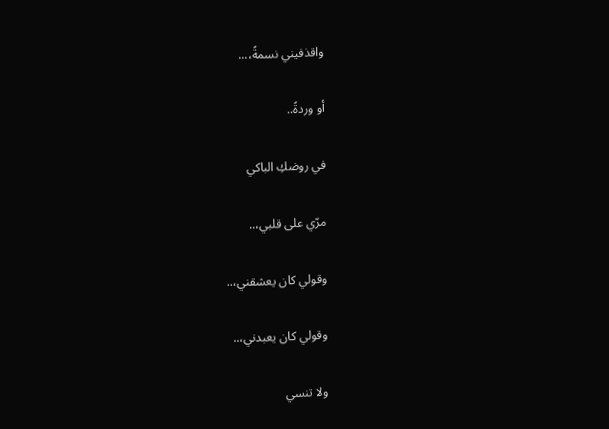واقذفيني نسمةً،...

أو وردةً..

في روضكِ الباكي

مرّي على قلبي،..

وقولي كان يعشقني،..

وقولي كان يعبدني،..

ولا تنسي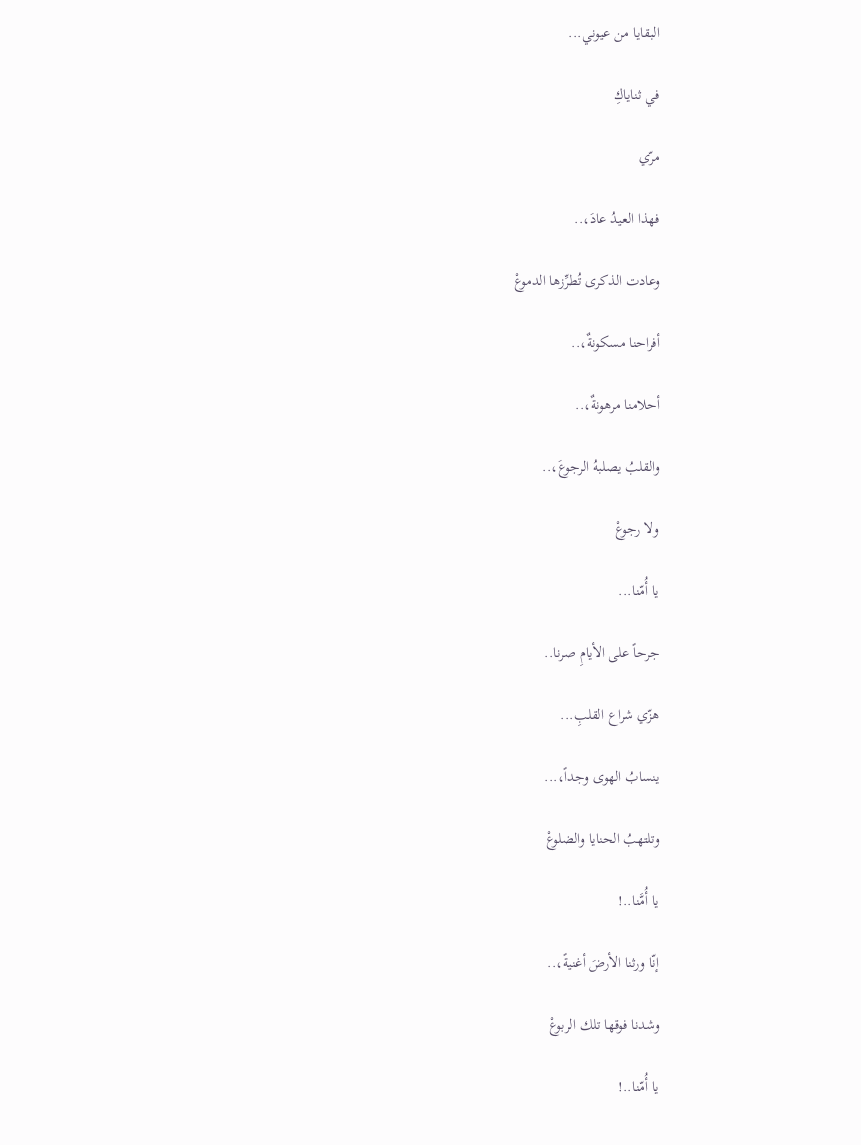البقايا من عيوني...

في ثناياكِ

مرّي

فهذا العيدُ عادَ،..

وعادت الذكرى تُطرِّزها الدموعْ

أفراحنا مسكونةٌ،..

أحلامنا مرهونةٌ،..

والقلبُ يصلبهُ الرجوعَ،..

ولا رجوعْ

يا أُمّنا...

جرحاً على الأيامِ صرنا..

هزّي شراع القلبِ...

ينسابُ الهوى وجداً،...

وتلتهبُ الحنايا والضلوعْ

يا أُمَّنا..!

إنّا ورثنا الأرضَ أغنيةً،..

وشدنا فوقها تلك الربوعْ

يا أُمّنا..!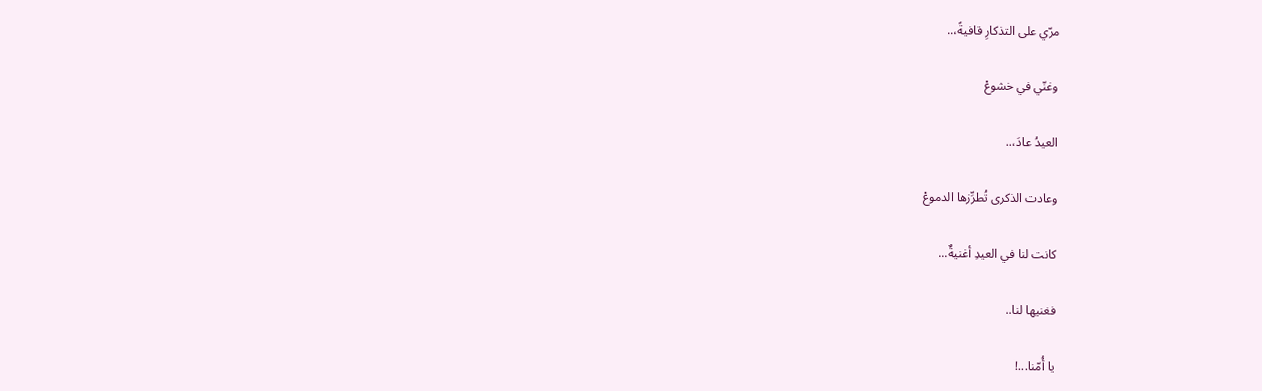مرّي على التذكارِ قافيةً،..

وغنّي في خشوعْ

العيدُ عادَ،..

وعادت الذكرى تُطرِّزها الدموعْ

كانت لنا في العيدِ أغنيةٌ...

فغنيها لنا..

يا أُمّنا...!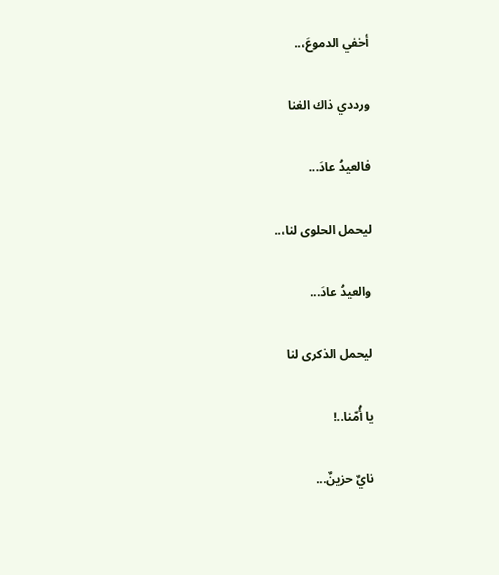أخفي الدموعَ،..

ورددي ذاك الغنا

فالعيدُ عادَ...

ليحمل الحلوى لنا،..

والعيدُ عادَ...

ليحمل الذكرى لنا

يا أُمّنا..!

نايٌ حزينٌ...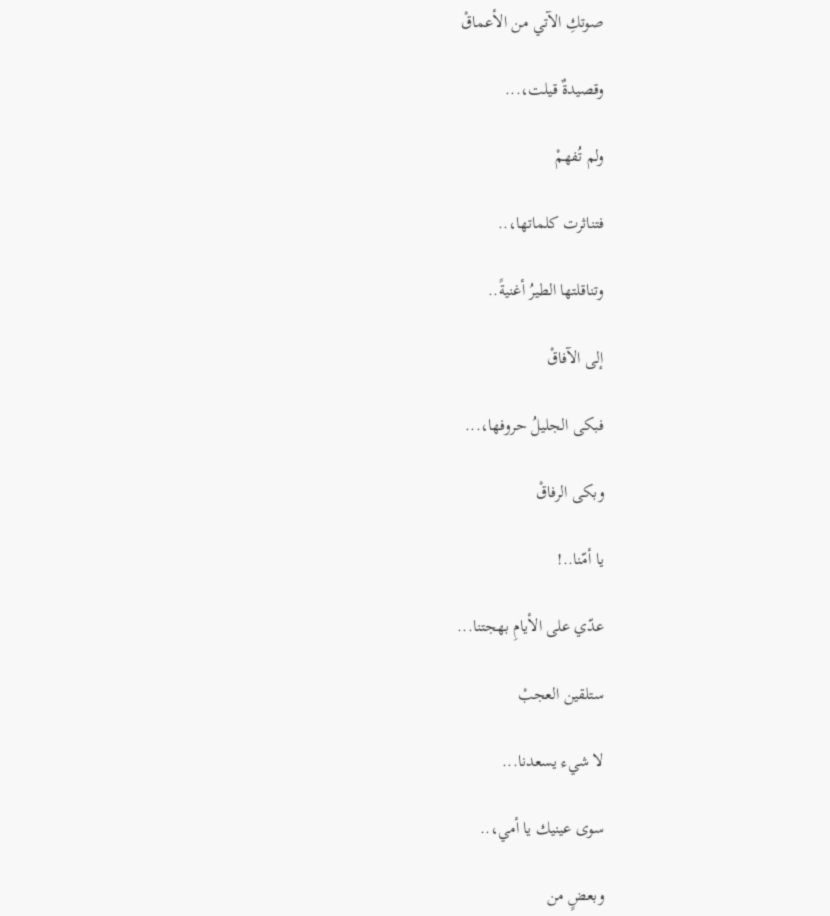صوتكِ الآتي من الأعماقْ

وقصيدةٌ قيلت،...

ولم تُفهمْ

فتناثرت كلماتها،..

وتناقلتها الطيرُ أغنيةً..

إلى الآفاقْ

فبكى الجليلُ حروفها،...

وبكى الرفاقْ

يا أمّنا..!

عدّي على الأيامِ بهجتنا...

ستلقين العجبْ

لا شيء يسعدنا...

سوى عينيك يا أمي،..

وبعضٍ من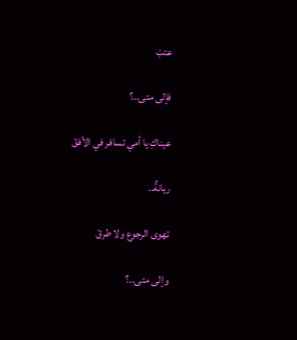عتبْ

فإلى متى..؟

عيناكِ يا أمي تسافر في الأفقْ

ريانةٌ..

تهوى الرجوع ولا طرقْ

وإلى متى..؟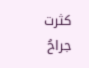كثرت جراحُ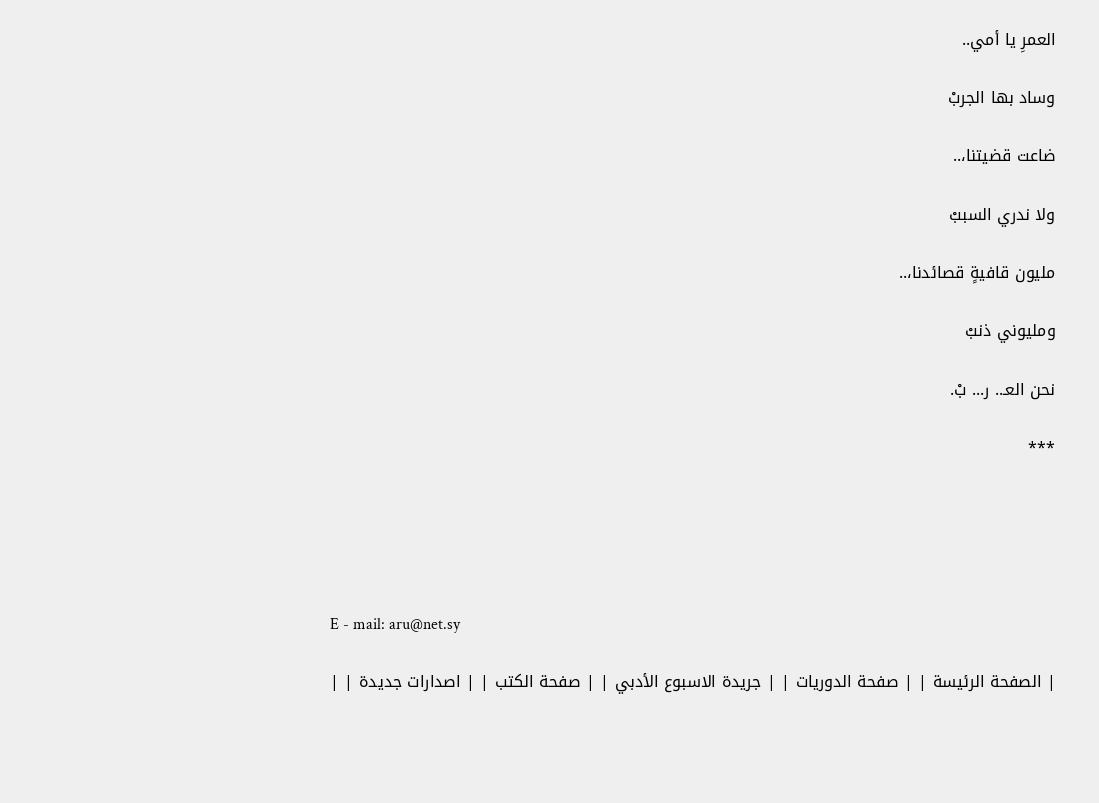العمرِ يا أمي..

وساد بها الجربْ

ضاعت قضيتنا،..

ولا ندري السببْ

مليون قافيةٍ قصائدنا،..

ومليوني ذنبْ

نحن العـ.. ر... بْ.

***





E - mail: aru@net.sy

| الصفحة الرئيسة | | صفحة الدوريات | | جريدة الاسبوع الأدبي | | صفحة الكتب | | اصدارات جديدة | |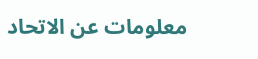معلومات عن الاتحاد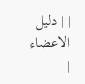| | دليل الاعضاء |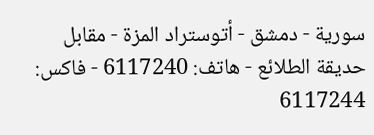سورية - دمشق - أتوستراد المزة - مقابل حديقة الطلائع - هاتف: 6117240 - فاكس: 6117244